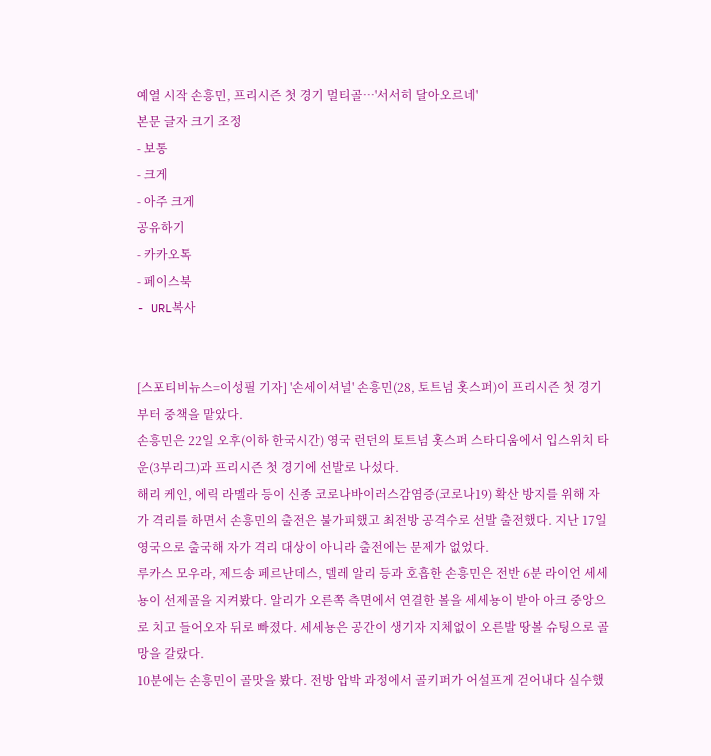예열 시작 손흥민, 프리시즌 첫 경기 멀티골…'서서히 달아오르네'
본문 글자 크기 조정
- 보통
- 크게
- 아주 크게
공유하기
- 카카오톡
- 페이스북
- URL복사


[스포티비뉴스=이성필 기자] '손세이셔널' 손흥민(28, 토트넘 홋스퍼)이 프리시즌 첫 경기부터 중책을 맡았다.
손흥민은 22일 오후(이하 한국시간) 영국 런던의 토트넘 홋스퍼 스타디움에서 입스위치 타운(3부리그)과 프리시즌 첫 경기에 선발로 나섰다.
해리 케인, 에릭 라멜라 등이 신종 코로나바이러스감염증(코로나19) 확산 방지를 위해 자가 격리를 하면서 손흥민의 출전은 불가피했고 최전방 공격수로 선발 출전했다. 지난 17일 영국으로 출국해 자가 격리 대상이 아니라 출전에는 문제가 없었다.
루카스 모우라, 제드송 페르난데스, 델레 알리 등과 호흡한 손흥민은 전반 6분 라이언 세세뇽이 선제골을 지켜봤다. 알리가 오른쪽 측면에서 연결한 볼을 세세뇽이 받아 아크 중앙으로 치고 들어오자 뒤로 빠졌다. 세세뇽은 공간이 생기자 지체없이 오른발 땅볼 슈팅으로 골망을 갈랐다.
10분에는 손흥민이 골맛을 봤다. 전방 압박 과정에서 골키퍼가 어설프게 걷어내다 실수했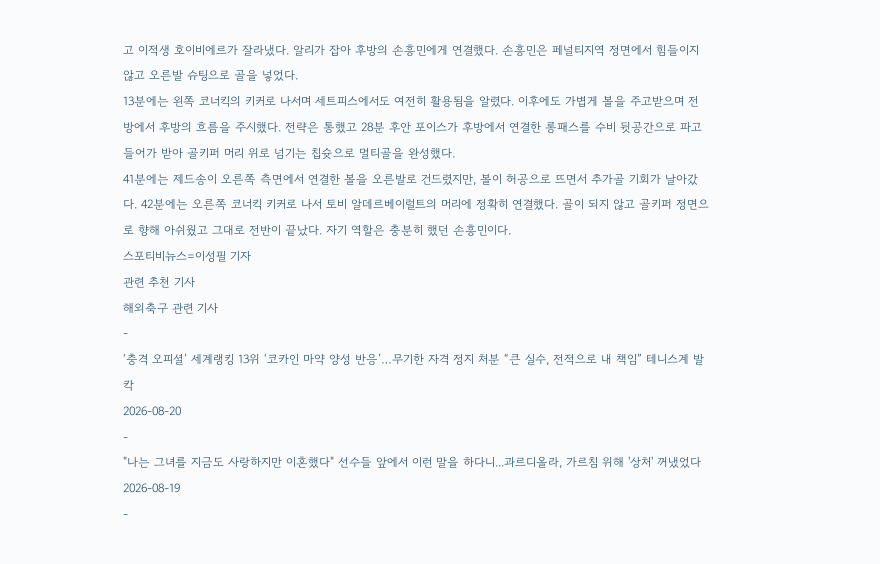고 이적생 호이비에르가 잘라냈다. 알리가 잡아 후방의 손흥민에게 연결했다. 손흥민은 페널티지역 정면에서 힘들이지 않고 오른발 슈팅으로 골을 넣었다.
13분에는 왼쪽 코너킥의 키커로 나서며 세트피스에서도 여전히 활용됨을 알렸다. 이후에도 가볍게 볼을 주고받으며 전방에서 후방의 흐름을 주시했다. 전략은 통했고 28분 후안 포이스가 후방에서 연결한 롱패스를 수비 뒷공간으로 파고 들어가 받아 골키퍼 머리 위로 넘기는 칩슛으로 멀티골을 완성했다.
41분에는 제드송이 오른쪽 측면에서 연결한 볼을 오른발로 건드렸지만, 볼이 허공으로 뜨면서 추가골 기회가 날아갔다. 42분에는 오른쪽 코너킥 키커로 나서 토비 알데르베이럴트의 머리에 정확히 연결했다. 골이 되지 않고 골키퍼 정면으로 향해 아쉬웠고 그대로 전반이 끝났다. 자기 역할은 충분히 했던 손흥민이다.
스포티비뉴스=이성필 기자
관련 추천 기사
해외축구 관련 기사
-
‘충격 오피셜’ 세계랭킹 13위 ‘코카인 마약 양성 반응’…무기한 자격 정지 처분 “큰 실수, 전적으로 내 책임” 테니스계 발칵
2026-08-20
-
"나는 그녀를 지금도 사랑하지만 이혼했다" 선수들 앞에서 이런 말을 하다니...과르디올라, 가르침 위해 '상처' 꺼냈었다
2026-08-19
-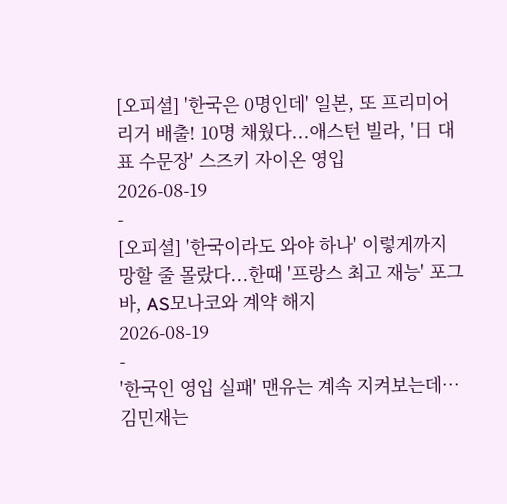[오피셜] '한국은 0명인데' 일본, 또 프리미어리거 배출! 10명 채웠다...애스턴 빌라, '日 대표 수문장' 스즈키 자이온 영입
2026-08-19
-
[오피셜] '한국이라도 와야 하나' 이렇게까지 망할 줄 몰랐다...한때 '프랑스 최고 재능' 포그바, AS모나코와 계약 해지
2026-08-19
-
'한국인 영입 실패' 맨유는 계속 지켜보는데…김민재는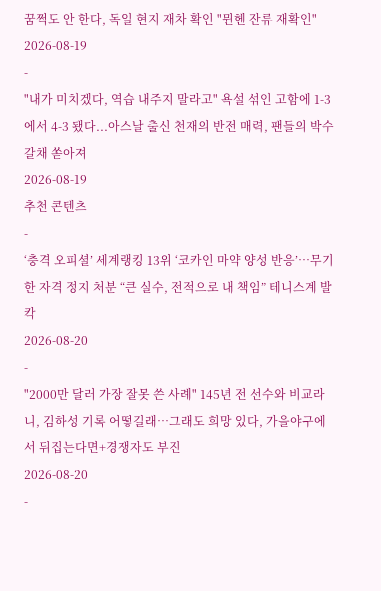꿈쩍도 안 한다, 독일 현지 재차 확인 "뮌헨 잔류 재확인"
2026-08-19
-
"내가 미치겠다, 역습 내주지 말라고" 욕설 섞인 고함에 1-3에서 4-3 됐다...아스날 출신 천재의 반전 매력, 팬들의 박수 갈채 쏟아져
2026-08-19
추천 콘텐츠
-
‘충격 오피셜’ 세계랭킹 13위 ‘코카인 마약 양성 반응’…무기한 자격 정지 처분 “큰 실수, 전적으로 내 책임” 테니스계 발칵
2026-08-20
-
"2000만 달러 가장 잘못 쓴 사례" 145년 전 선수와 비교라니, 김하성 기록 어떻길래…그래도 희망 있다, 가을야구에서 뒤집는다면+경쟁자도 부진
2026-08-20
-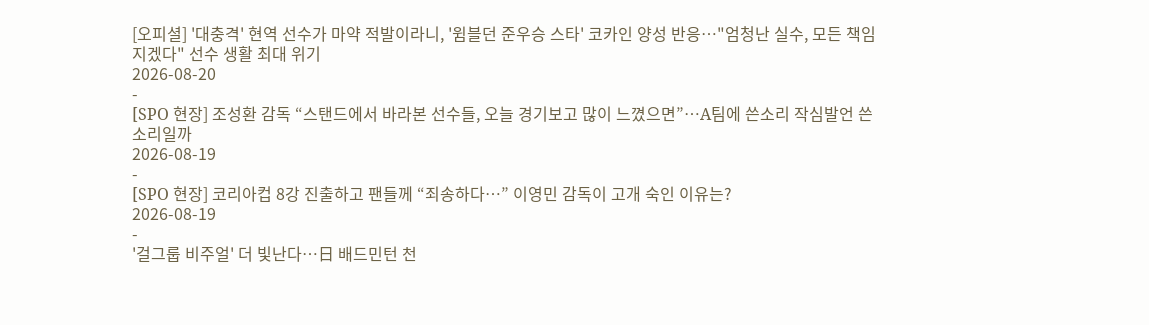[오피셜] '대충격' 현역 선수가 마약 적발이라니, '윔블던 준우승 스타' 코카인 양성 반응…"엄청난 실수, 모든 책임 지겠다" 선수 생활 최대 위기
2026-08-20
-
[SPO 현장] 조성환 감독 “스탠드에서 바라본 선수들, 오늘 경기보고 많이 느꼈으면”…A팀에 쓴소리 작심발언 쓴소리일까
2026-08-19
-
[SPO 현장] 코리아컵 8강 진출하고 팬들께 “죄송하다…” 이영민 감독이 고개 숙인 이유는?
2026-08-19
-
'걸그룹 비주얼' 더 빛난다…日 배드민턴 천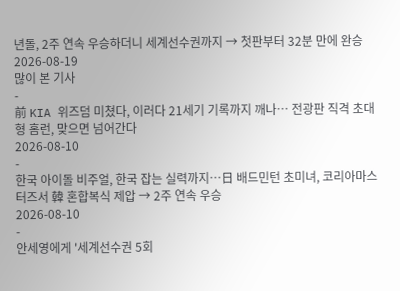년돌, 2주 연속 우승하더니 세계선수권까지 → 첫판부터 32분 만에 완승
2026-08-19
많이 본 기사
-
前 KIA 위즈덤 미쳤다, 이러다 21세기 기록까지 깨나… 전광판 직격 초대형 홈런, 맞으면 넘어간다
2026-08-10
-
한국 아이돌 비주얼, 한국 잡는 실력까지…日 배드민턴 초미녀, 코리아마스터즈서 韓 혼합복식 제압 → 2주 연속 우승
2026-08-10
-
안세영에게 '세계선수권 5회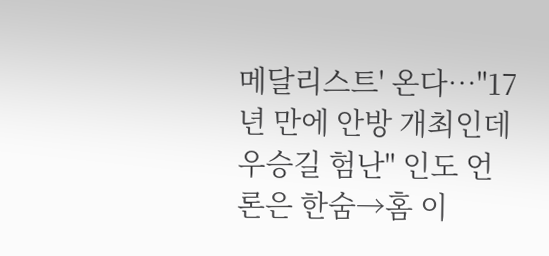메달리스트' 온다…"17년 만에 안방 개최인데 우승길 험난" 인도 언론은 한숨→홈 이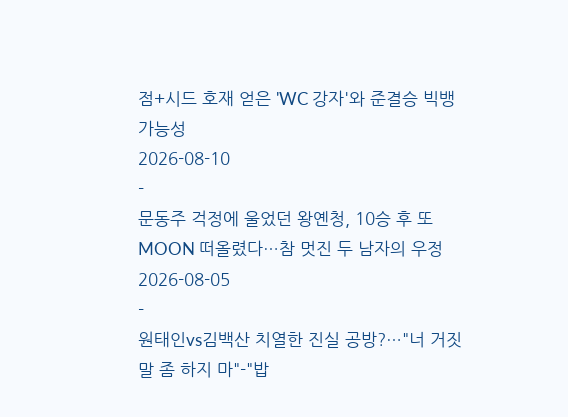점+시드 호재 얻은 'WC 강자'와 준결승 빅뱅 가능성
2026-08-10
-
문동주 걱정에 울었던 왕옌청, 10승 후 또 MOON 떠올렸다…참 멋진 두 남자의 우정
2026-08-05
-
원태인vs김백산 치열한 진실 공방?…"너 거짓말 좀 하지 마"-"밥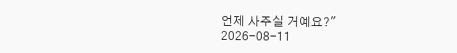언제 사주실 거예요?"
2026-08-11